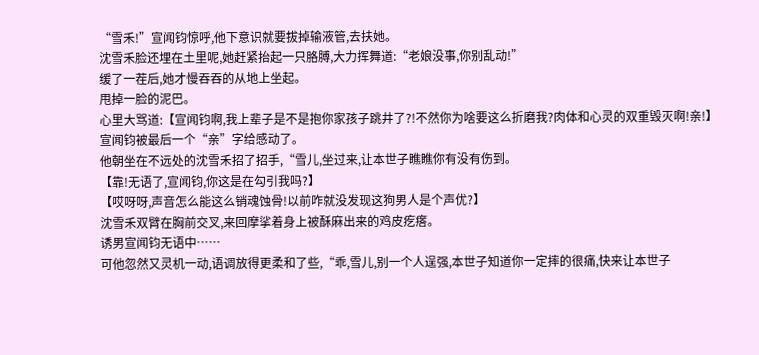“雪禾!”宣闻钧惊呼,他下意识就要拔掉输液管,去扶她。
沈雪禾脸还埋在土里呢,她赶紧抬起一只胳膊,大力挥舞道:“老娘没事,你别乱动!”
缓了一茬后,她才慢吞吞的从地上坐起。
甩掉一脸的泥巴。
心里大骂道:【宣闻钧啊,我上辈子是不是抱你家孩子跳井了?!不然你为啥要这么折磨我?肉体和心灵的双重毁灭啊!亲!】
宣闻钧被最后一个“亲”字给感动了。
他朝坐在不远处的沈雪禾招了招手,“雪儿,坐过来,让本世子瞧瞧你有没有伤到。
【靠!无语了,宣闻钧,你这是在勾引我吗?】
【哎呀呀,声音怎么能这么销魂蚀骨!以前咋就没发现这狗男人是个声优?】
沈雪禾双臂在胸前交叉,来回摩挲着身上被酥麻出来的鸡皮疙瘩。
诱男宣闻钧无语中……
可他忽然又灵机一动,语调放得更柔和了些,“乖,雪儿,别一个人逞强,本世子知道你一定摔的很痛,快来让本世子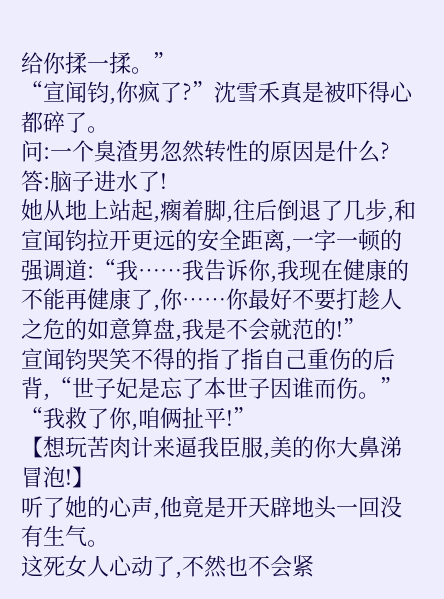给你揉一揉。”
“宣闻钧,你疯了?”沈雪禾真是被吓得心都碎了。
问:一个臭渣男忽然转性的原因是什么?
答:脑子进水了!
她从地上站起,瘸着脚,往后倒退了几步,和宣闻钧拉开更远的安全距离,一字一顿的强调道:“我……我告诉你,我现在健康的不能再健康了,你……你最好不要打趁人之危的如意算盘,我是不会就范的!”
宣闻钧哭笑不得的指了指自己重伤的后背,“世子妃是忘了本世子因谁而伤。”
“我救了你,咱俩扯平!”
【想玩苦肉计来逼我臣服,美的你大鼻涕冒泡!】
听了她的心声,他竟是开天辟地头一回没有生气。
这死女人心动了,不然也不会紧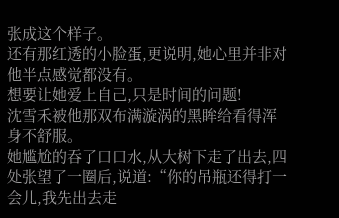张成这个样子。
还有那红透的小脸蛋,更说明,她心里并非对他半点感觉都没有。
想要让她爱上自己,只是时间的问题!
沈雪禾被他那双布满漩涡的黑眸给看得浑身不舒服。
她尴尬的吞了口口水,从大树下走了出去,四处张望了一圈后,说道:“你的吊瓶还得打一会儿,我先出去走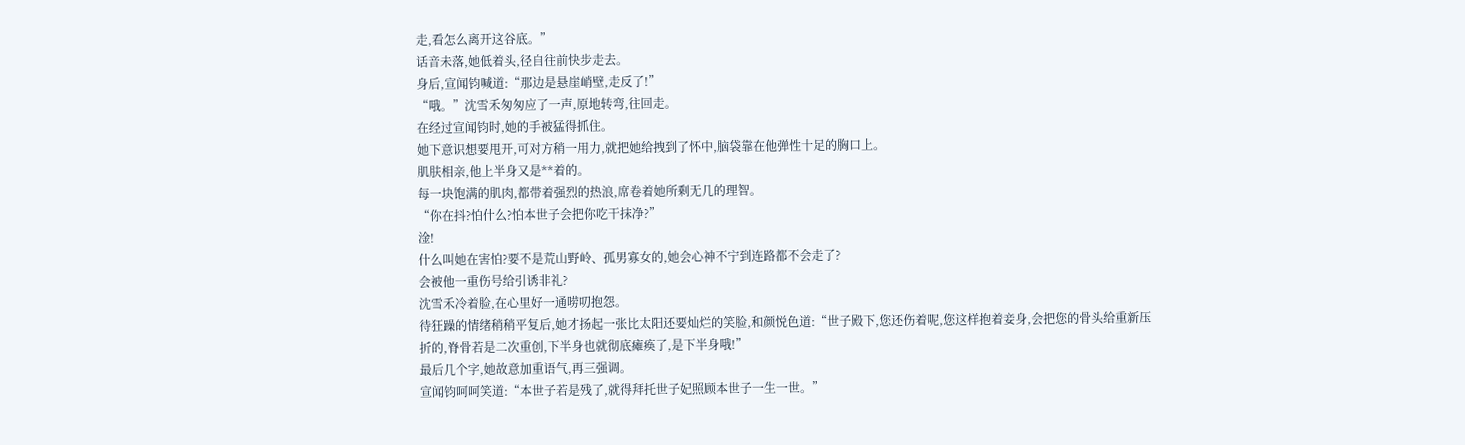走,看怎么离开这谷底。”
话音未落,她低着头,径自往前快步走去。
身后,宣闻钧喊道:“那边是悬崖峭壁,走反了!”
“哦。”沈雪禾匆匆应了一声,原地转弯,往回走。
在经过宣闻钧时,她的手被猛得抓住。
她下意识想要甩开,可对方稍一用力,就把她给拽到了怀中,脑袋靠在他弹性十足的胸口上。
肌肤相亲,他上半身又是**着的。
每一块饱满的肌肉,都带着强烈的热浪,席卷着她所剩无几的理智。
“你在抖?怕什么?怕本世子会把你吃干抹净?”
淦!
什么叫她在害怕?要不是荒山野岭、孤男寡女的,她会心神不宁到连路都不会走了?
会被他一重伤号给引诱非礼?
沈雪禾冷着脸,在心里好一通唠叨抱怨。
待狂躁的情绪稍稍平复后,她才扬起一张比太阳还要灿烂的笑脸,和颜悦色道:“世子殿下,您还伤着呢,您这样抱着妾身,会把您的骨头给重新压折的,脊骨若是二次重创,下半身也就彻底瘫痪了,是下半身哦!”
最后几个字,她故意加重语气,再三强调。
宣闻钧呵呵笑道:“本世子若是残了,就得拜托世子妃照顾本世子一生一世。”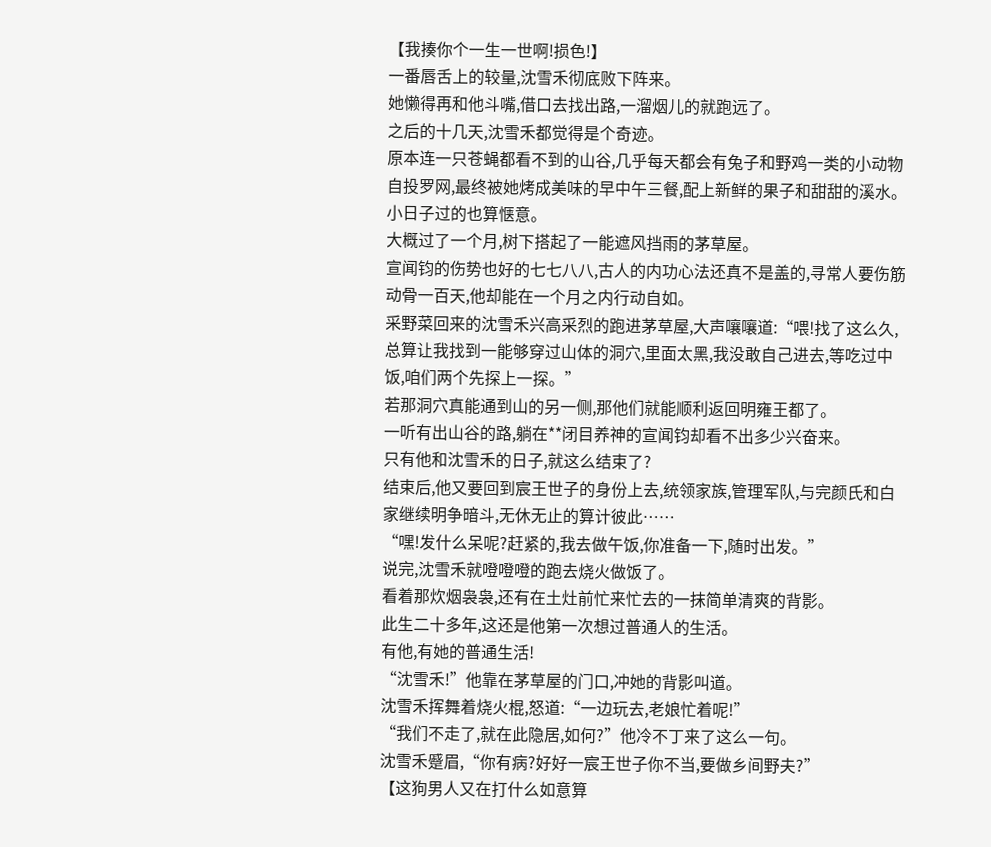【我揍你个一生一世啊!损色!】
一番唇舌上的较量,沈雪禾彻底败下阵来。
她懒得再和他斗嘴,借口去找出路,一溜烟儿的就跑远了。
之后的十几天,沈雪禾都觉得是个奇迹。
原本连一只苍蝇都看不到的山谷,几乎每天都会有兔子和野鸡一类的小动物自投罗网,最终被她烤成美味的早中午三餐,配上新鲜的果子和甜甜的溪水。
小日子过的也算惬意。
大概过了一个月,树下搭起了一能遮风挡雨的茅草屋。
宣闻钧的伤势也好的七七八八,古人的内功心法还真不是盖的,寻常人要伤筋动骨一百天,他却能在一个月之内行动自如。
采野菜回来的沈雪禾兴高采烈的跑进茅草屋,大声嚷嚷道:“喂!找了这么久,总算让我找到一能够穿过山体的洞穴,里面太黑,我没敢自己进去,等吃过中饭,咱们两个先探上一探。”
若那洞穴真能通到山的另一侧,那他们就能顺利返回明雍王都了。
一听有出山谷的路,躺在**闭目养神的宣闻钧却看不出多少兴奋来。
只有他和沈雪禾的日子,就这么结束了?
结束后,他又要回到宸王世子的身份上去,统领家族,管理军队,与完颜氏和白家继续明争暗斗,无休无止的算计彼此……
“嘿!发什么呆呢?赶紧的,我去做午饭,你准备一下,随时出发。”
说完,沈雪禾就噔噔噔的跑去烧火做饭了。
看着那炊烟袅袅,还有在土灶前忙来忙去的一抹简单清爽的背影。
此生二十多年,这还是他第一次想过普通人的生活。
有他,有她的普通生活!
“沈雪禾!”他靠在茅草屋的门口,冲她的背影叫道。
沈雪禾挥舞着烧火棍,怒道:“一边玩去,老娘忙着呢!”
“我们不走了,就在此隐居,如何?”他冷不丁来了这么一句。
沈雪禾蹙眉,“你有病?好好一宸王世子你不当,要做乡间野夫?”
【这狗男人又在打什么如意算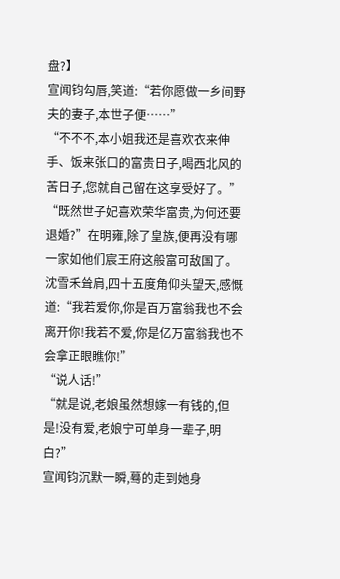盘?】
宣闻钧勾唇,笑道:“若你愿做一乡间野夫的妻子,本世子便……”
“不不不,本小姐我还是喜欢衣来伸手、饭来张口的富贵日子,喝西北风的苦日子,您就自己留在这享受好了。”
“既然世子妃喜欢荣华富贵,为何还要退婚?”在明雍,除了皇族,便再没有哪一家如他们宸王府这般富可敌国了。
沈雪禾耸肩,四十五度角仰头望天,感慨道:“我若爱你,你是百万富翁我也不会离开你!我若不爱,你是亿万富翁我也不会拿正眼瞧你!”
“说人话!”
“就是说,老娘虽然想嫁一有钱的,但是!没有爱,老娘宁可单身一辈子,明白?”
宣闻钧沉默一瞬,蓦的走到她身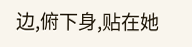边,俯下身,贴在她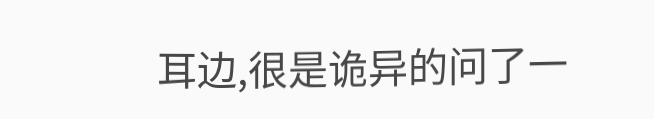耳边,很是诡异的问了一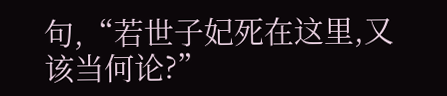句,“若世子妃死在这里,又该当何论?”